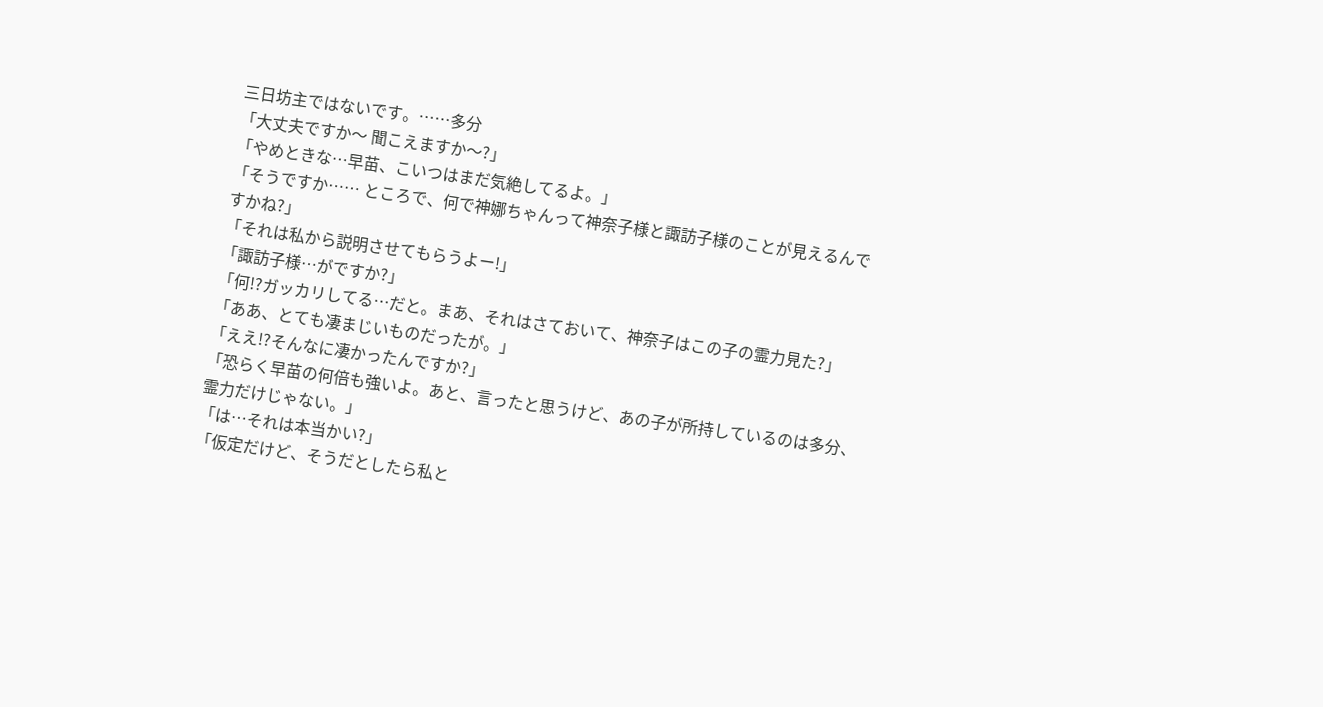三日坊主ではないです。……多分
「大丈夫ですか〜 聞こえますか〜?」
「やめときな…早苗、こいつはまだ気絶してるよ。」
「そうですか…… ところで、何で神娜ちゃんって神奈子様と諏訪子様のことが見えるんですかね?」
「それは私から説明させてもらうよー!」
「諏訪子様…がですか?」
「何!?ガッカリしてる…だと。まあ、それはさておいて、神奈子はこの子の霊力見た?」
「ああ、とても凄まじいものだったが。」
「ええ!?そんなに凄かったんですか?」
「恐らく早苗の何倍も強いよ。あと、言ったと思うけど、あの子が所持しているのは多分、霊力だけじゃない。」
「は…それは本当かい?」
「仮定だけど、そうだとしたら私と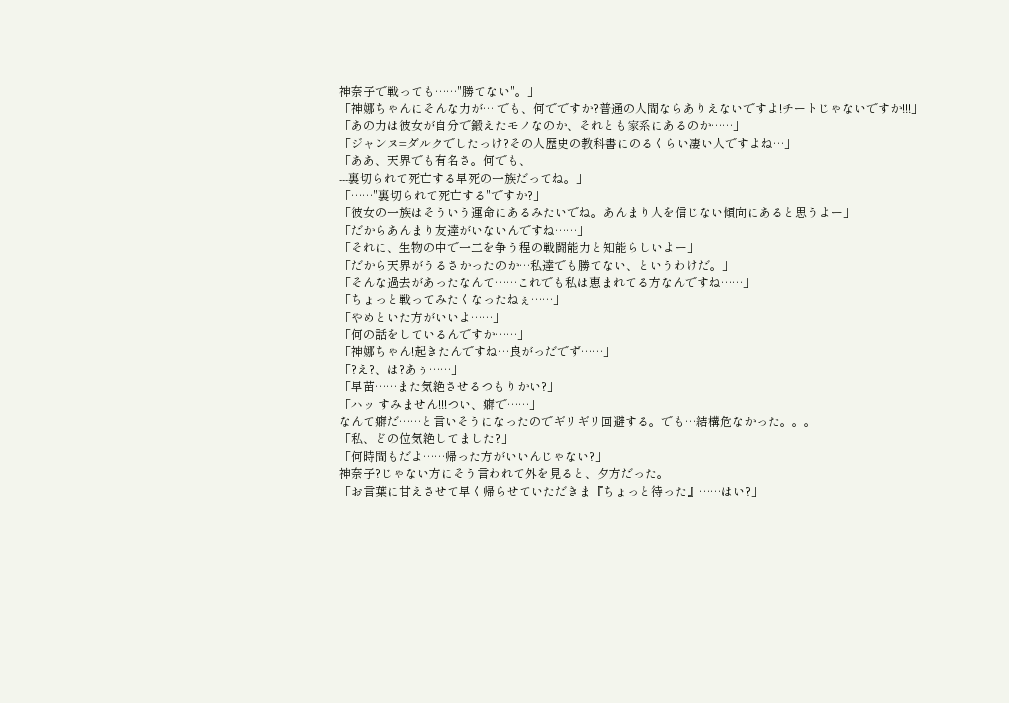神奈子で戦っても……"勝てない"。」
「神娜ちゃんにそんな力が… でも、何でですか?普通の人間ならありえないですよ!チートじゃないですか!!!」
「あの力は彼女が自分で鍛えたモノなのか、それとも家系にあるのか……」
「ジャンヌ=ダルクでしたっけ?その人歴史の教科書にのるくらい凄い人ですよね…」
「ああ、天界でも有名さ。何でも、
---裏切られて死亡する早死の一族だってね。」
「……"裏切られて死亡する"ですか?」
「彼女の一族はそういう運命にあるみたいでね。あんまり人を信じない傾向にあると思うよー」
「だからあんまり友達がいないんですね……」
「それに、生物の中で一二を争う程の戦闘能力と知能らしいよー」
「だから天界がうるさかったのか…私達でも勝てない、というわけだ。」
「そんな過去があったなんて……これでも私は恵まれてる方なんですね……」
「ちょっと戦ってみたくなったねぇ……」
「やめといた方がいいよ……」
「何の話をしているんですか……」
「神娜ちゃん!起きたんですね…良がっだでず……」
「?え?、は?あぅ……」
「早苗……また気絶させるつもりかい?」
「ハッ すみません!!!つい、癖で……」
なんて癖だ……と言いそうになったのでギリギリ回避する。でも…結構危なかった。。。
「私、どの位気絶してました?」
「何時間もだよ……帰った方がいいんじゃない?」
神奈子?じゃない方にそう言われて外を見ると、夕方だった。
「お言葉に甘えさせて早く帰らせていただきま『ちょっと待った』……はい?」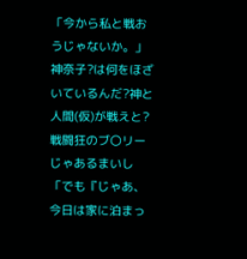「今から私と戦おうじゃないか。」
神奈子?は何をほざいているんだ?神と人間(仮)が戦えと?戦闘狂のブ〇リーじゃあるまいし
「でも『じゃあ、今日は家に泊まっ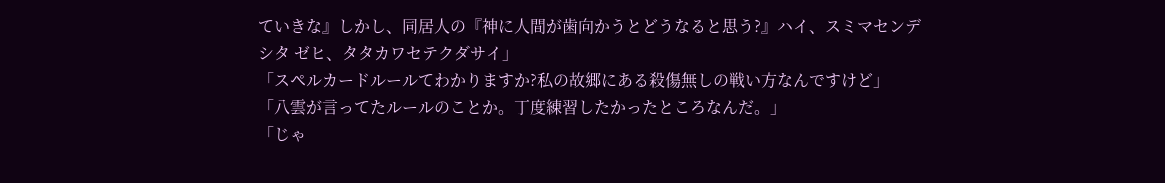ていきな』しかし、同居人の『神に人間が歯向かうとどうなると思う?』ハイ、スミマセンデシタ ゼヒ、タタカワセテクダサイ」
「スペルカードルールてわかりますか?私の故郷にある殺傷無しの戦い方なんですけど」
「八雲が言ってたルールのことか。丁度練習したかったところなんだ。」
「じゃ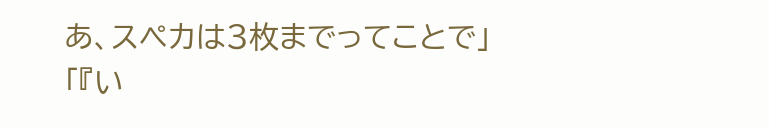あ、スペカは3枚までってことで」
「『い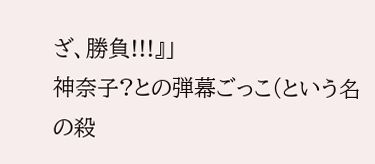ざ、勝負!!!』」
神奈子?との弾幕ごっこ(という名の殺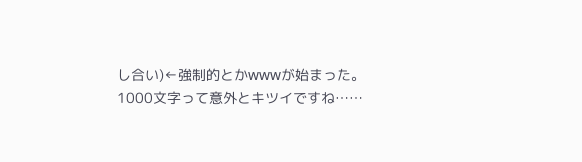し合い)←強制的とかwwwが始まった。
1000文字って意外とキツイですね……